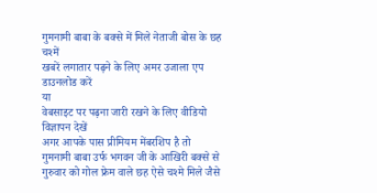गुमनामी बाबा के बक्से में मिले नेताजी बोस के छह चश्में
खबरें लगातार पढ़ने के लिए अमर उजाला एप डाउनलोड करें
या
वेबसाइट पर पढ़ना जारी रखने के लिए वीडियो विज्ञापन देखें
अगर आपके पास प्रीमियम मेंबरशिप है तो
गुमनामी बाबा उर्फ भगवन जी के आखिरी बक्से से गुरुवार को गोल फ्रेम वाले छह ऐसे चश्मे मिले जैसे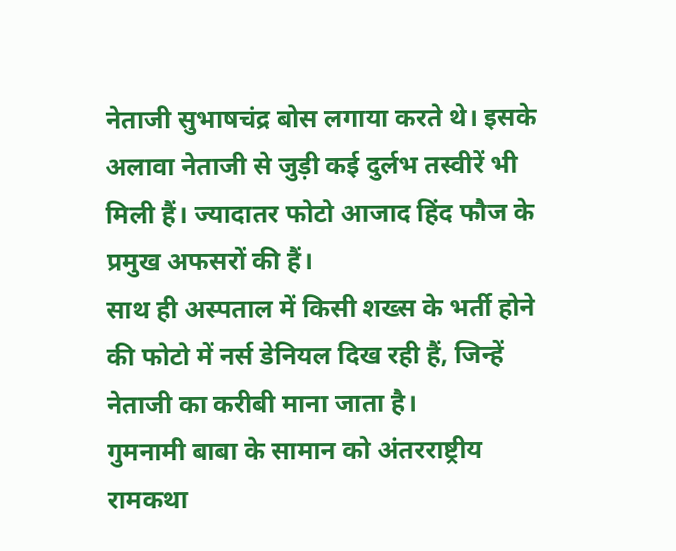नेताजी सुभाषचंद्र बोस लगाया करते थे। इसके अलावा नेताजी से जुड़ी कई दुर्लभ तस्वीरें भी मिली हैं। ज्यादातर फोटो आजाद हिंद फौज के प्रमुख अफसरों की हैं।
साथ ही अस्पताल में किसी शख्स के भर्ती होने की फोटो में नर्स डेनियल दिख रही हैं, जिन्हें नेताजी का करीबी माना जाता है।
गुमनामी बाबा के सामान को अंतरराष्ट्रीय रामकथा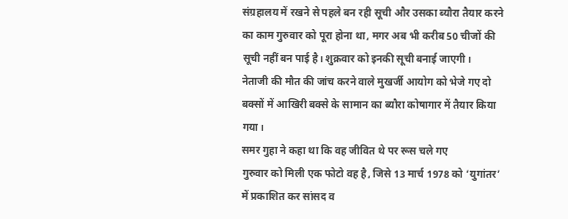संग्रहालय में रखने से पहले बन रही सूची और उसका ब्यौरा तैयार करने का काम गुरुवार को पूरा होना था, मगर अब भी करीब 50 चीजों की सूची नहीं बन पाई है। शुक्रवार को इनकी सूची बनाई जाएगी।
नेताजी की मौत की जांच करने वाले मुखर्जी आयोग को भेजे गए दो बक्सों में आखिरी बक्से के सामान का ब्यौरा कोषागार में तैयार किया गया।
समर गुहा ने कहा था कि वह जीवित थे पर रूस चले गए
गुरुवार को मिली एक फोटो वह है, जिसे 13 मार्च 1978 को ‘युगांतर’ में प्रकाशित कर सांसद व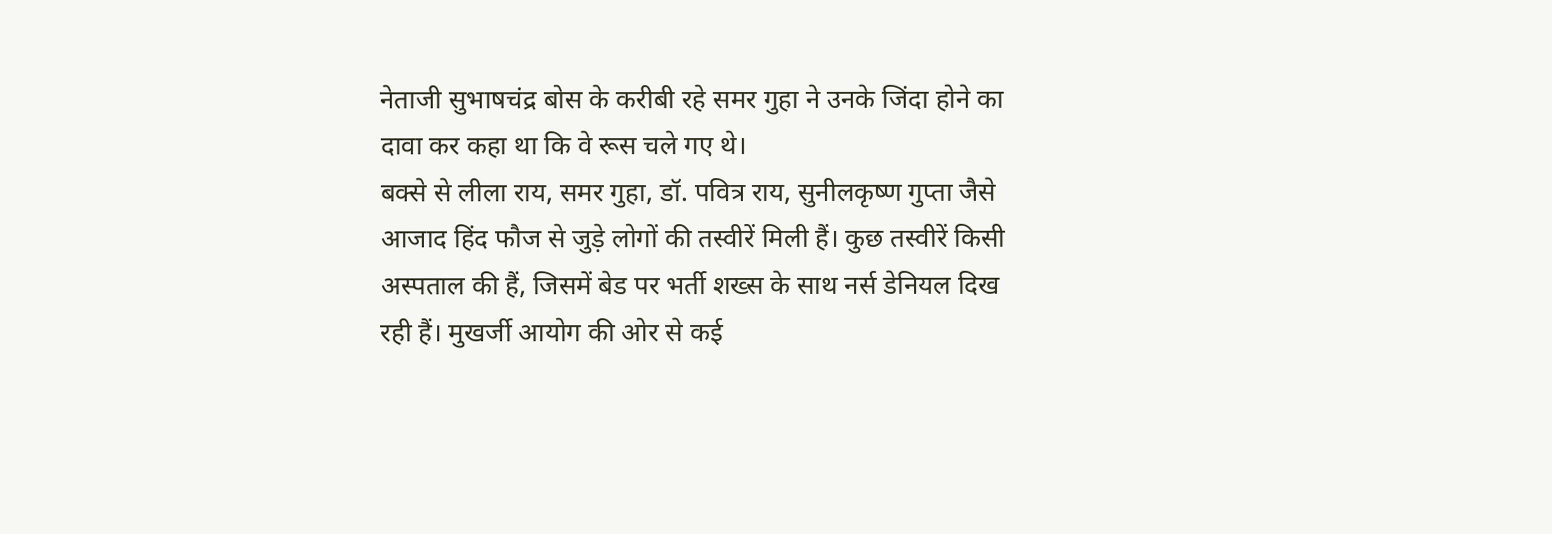नेताजी सुभाषचंद्र बोस के करीबी रहे समर गुहा ने उनके जिंदा होने का दावा कर कहा था कि वे रूस चले गए थे।
बक्से से लीला राय, समर गुहा, डॉ. पवित्र राय, सुनीलकृष्ण गुप्ता जैसे आजाद हिंद फौज से जुड़े लोगों की तस्वीरें मिली हैं। कुछ तस्वीरें किसी अस्पताल की हैं, जिसमें बेड पर भर्ती शख्स के साथ नर्स डेनियल दिख रही हैं। मुखर्जी आयोग की ओर से कई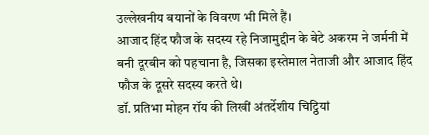उल्लेखनीय बयानों के विवरण भी मिले हैं।
आजाद हिंद फौज के सदस्य रहे निजामुद्दीन के बेटे अकरम ने जर्मनी में बनी दूरबीन को पहचाना है, जिसका इस्तेमाल नेताजी और आजाद हिंद फौज के दूसरे सदस्य करते थे।
डॉ. प्रतिभा मोहन रॉय की लिखीं अंतर्देशीय चिट्ठियां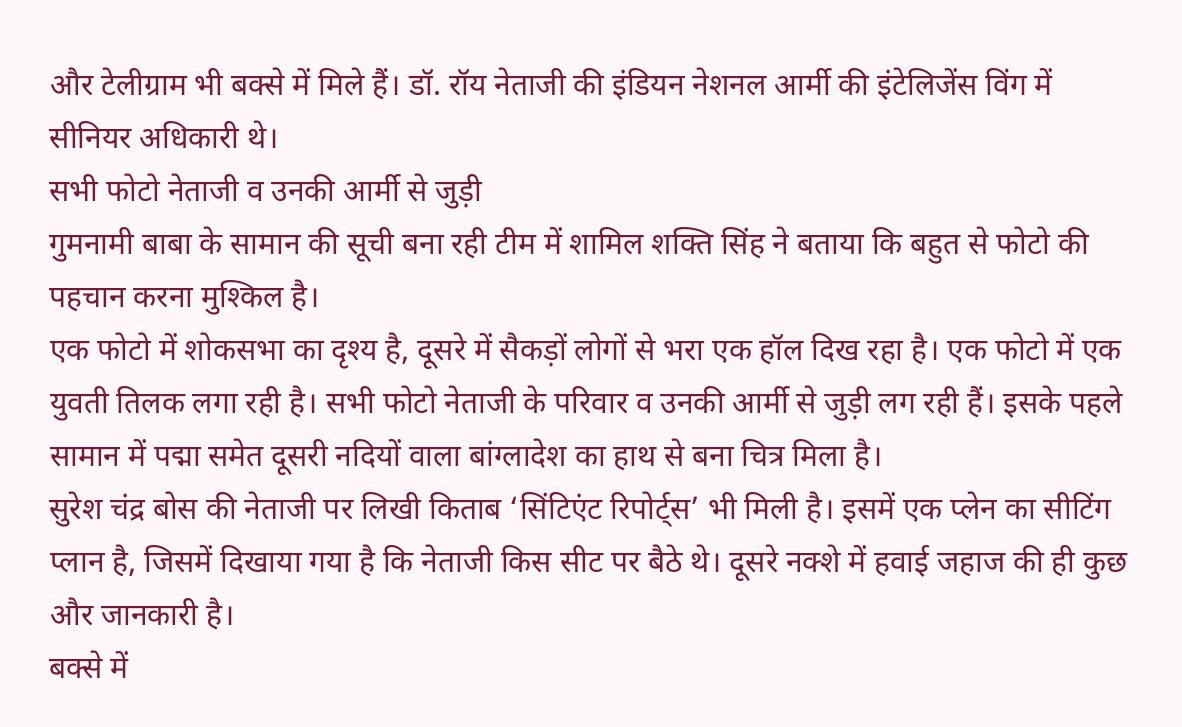और टेलीग्राम भी बक्से में मिले हैं। डॉ. रॉय नेताजी की इंडियन नेशनल आर्मी की इंटेलिजेंस विंग में सीनियर अधिकारी थे।
सभी फोटो नेताजी व उनकी आर्मी से जुड़ी
गुमनामी बाबा के सामान की सूची बना रही टीम में शामिल शक्ति सिंह ने बताया कि बहुत से फोटो की पहचान करना मुश्किल है।
एक फोटो में शोकसभा का दृश्य है, दूसरे में सैकड़ों लोगों से भरा एक हॉल दिख रहा है। एक फोटो में एक युवती तिलक लगा रही है। सभी फोटो नेताजी के परिवार व उनकी आर्मी से जुड़ी लग रही हैं। इसके पहले सामान में पद्मा समेत दूसरी नदियों वाला बांग्लादेश का हाथ से बना चित्र मिला है।
सुरेश चंद्र बोस की नेताजी पर लिखी किताब ‘सिंटिएंट रिपोर्ट्स’ भी मिली है। इसमें एक प्लेन का सीटिंग प्लान है, जिसमें दिखाया गया है कि नेताजी किस सीट पर बैठे थे। दूसरे नक्शे में हवाई जहाज की ही कुछ और जानकारी है।
बक्से में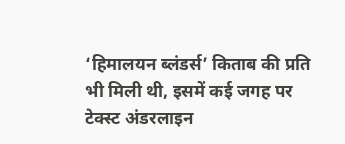‘हिमालयन ब्लंडर्स’ किताब की प्रति भी मिली थी, इसमें कई जगह पर टेक्स्ट अंडरलाइन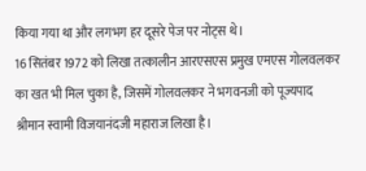किया गया था और लगभग हर दूसरे पेज पर नोट्स थे।
16 सितंबर 1972 को लिखा तत्कालीन आरएसएस प्रमुख एमएस गोलवलकर का खत भी मिल चुका है, जिसमें गोलवलकर ने भगवनजी को पूज्यपाद श्रीमान स्वामी विजयानंदजी महाराज लिखा है।